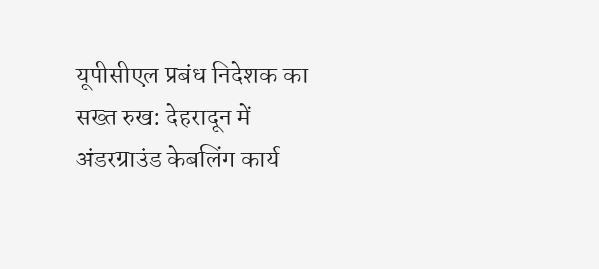यूपीसीएल प्रबंध निदेशक का सख्त रुख: देहरादून में अंडरग्राउंड केबलिंग कार्य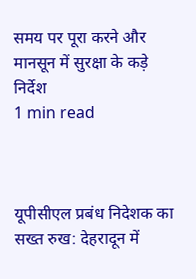समय पर पूरा करने और मानसून में सुरक्षा के कड़े निर्देश
1 min read



यूपीसीएल प्रबंध निदेशक का सख्त रुख: देहरादून में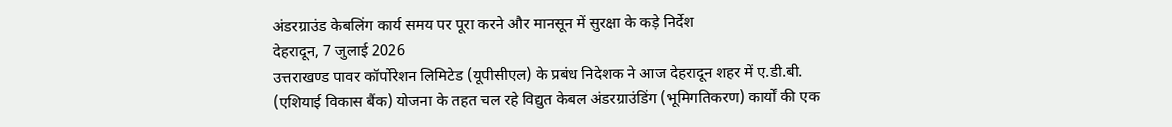अंडरग्राउंड केबलिंग कार्य समय पर पूरा करने और मानसून में सुरक्षा के कड़े निर्देश
देहरादून, 7 जुलाई 2026
उत्तराखण्ड पावर कॉर्पोरेशन लिमिटेड (यूपीसीएल) के प्रबंध निदेशक ने आज देहरादून शहर में ए.डी.बी. (एशियाई विकास बैंक) योजना के तहत चल रहे विद्युत केबल अंडरग्राउंडिंग (भूमिगतिकरण) कार्यों की एक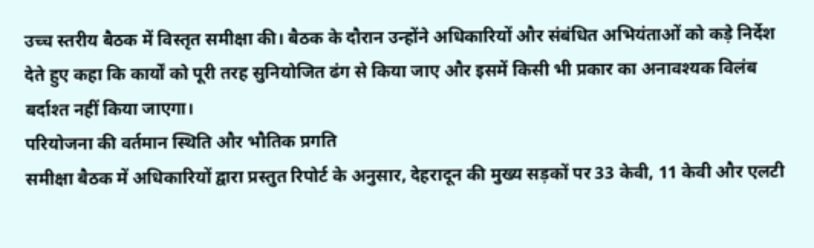उच्च स्तरीय बैठक में विस्तृत समीक्षा की। बैठक के दौरान उन्होंने अधिकारियों और संबंधित अभियंताओं को कड़े निर्देश देते हुए कहा कि कार्यों को पूरी तरह सुनियोजित ढंग से किया जाए और इसमें किसी भी प्रकार का अनावश्यक विलंब बर्दाश्त नहीं किया जाएगा।
परियोजना की वर्तमान स्थिति और भौतिक प्रगति
समीक्षा बैठक में अधिकारियों द्वारा प्रस्तुत रिपोर्ट के अनुसार, देहरादून की मुख्य सड़कों पर 33 केवी, 11 केवी और एलटी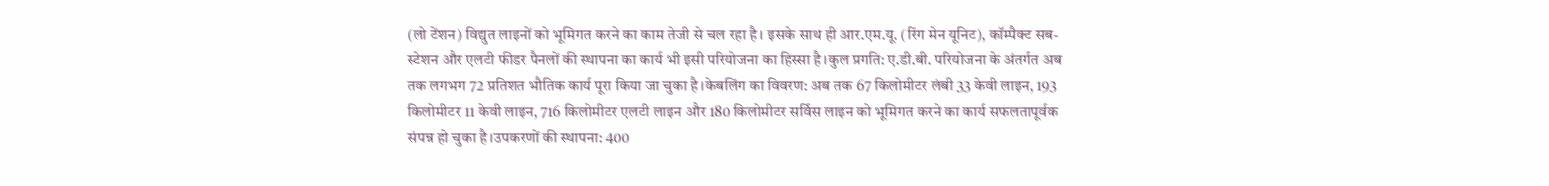(लो टेंशन) विद्युत लाइनों को भूमिगत करने का काम तेजी से चल रहा है। इसके साथ ही आर.एम.यू. (रिंग मेन यूनिट), कॉम्पैक्ट सब-स्टेशन और एलटी फीडर पैनलों की स्थापना का कार्य भी इसी परियोजना का हिस्सा है।कुल प्रगति: ए.डी.बी. परियोजना के अंतर्गत अब तक लगभग 72 प्रतिशत भौतिक कार्य पूरा किया जा चुका है।केबलिंग का विवरण: अब तक 67 किलोमीटर लंबी 33 केवी लाइन, 193 किलोमीटर 11 केवी लाइन, 716 किलोमीटर एलटी लाइन और 180 किलोमीटर सर्विस लाइन को भूमिगत करने का कार्य सफलतापूर्वक संपन्न हो चुका है।उपकरणों की स्थापना: 400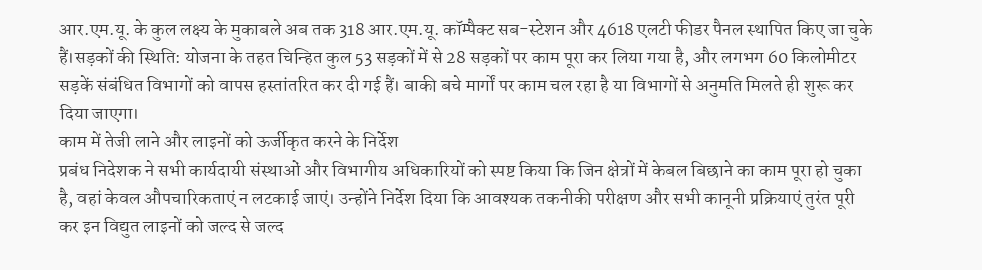आर.एम.यू. के कुल लक्ष्य के मुकाबले अब तक 318 आर.एम.यू. कॉम्पैक्ट सब-स्टेशन और 4618 एलटी फीडर पैनल स्थापित किए जा चुके हैं।सड़कों की स्थिति: योजना के तहत चिन्हित कुल 53 सड़कों में से 28 सड़कों पर काम पूरा कर लिया गया है, और लगभग 60 किलोमीटर सड़कें संबंधित विभागों को वापस हस्तांतरित कर दी गई हैं। बाकी बचे मार्गों पर काम चल रहा है या विभागों से अनुमति मिलते ही शुरू कर दिया जाएगा।
काम में तेजी लाने और लाइनों को ऊर्जीकृत करने के निर्देश
प्रबंध निदेशक ने सभी कार्यदायी संस्थाओं और विभागीय अधिकारियों को स्पष्ट किया कि जिन क्षेत्रों में केबल बिछाने का काम पूरा हो चुका है, वहां केवल औपचारिकताएं न लटकाई जाएं। उन्होंने निर्देश दिया कि आवश्यक तकनीकी परीक्षण और सभी कानूनी प्रक्रियाएं तुरंत पूरी कर इन विद्युत लाइनों को जल्द से जल्द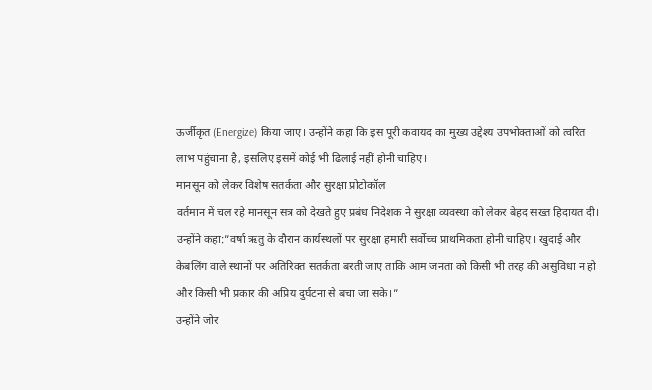ऊर्जीकृत (Energize) किया जाए। उन्होंने कहा कि इस पूरी कवायद का मुख्य उद्देश्य उपभोक्ताओं को त्वरित लाभ पहुंचाना है, इसलिए इसमें कोई भी ढिलाई नहीं होनी चाहिए।
मानसून को लेकर विशेष सतर्कता और सुरक्षा प्रोटोकॉल
वर्तमान में चल रहे मानसून सत्र को देखते हुए प्रबंध निदेशक ने सुरक्षा व्यवस्था को लेकर बेहद सख्त हिदायत दी। उन्होंने कहा:”वर्षा ऋतु के दौरान कार्यस्थलों पर सुरक्षा हमारी सर्वोच्च प्राथमिकता होनी चाहिए। खुदाई और केबलिंग वाले स्थानों पर अतिरिक्त सतर्कता बरती जाए ताकि आम जनता को किसी भी तरह की असुविधा न हो और किसी भी प्रकार की अप्रिय दुर्घटना से बचा जा सके।”
उन्होंने जोर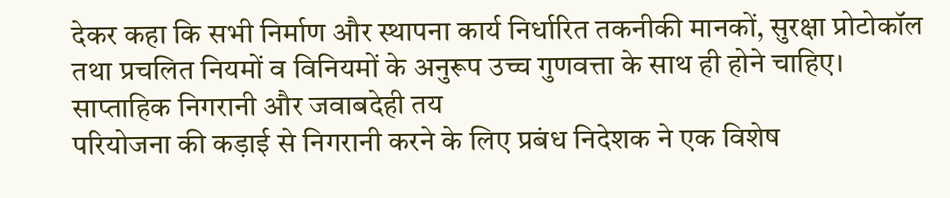देकर कहा कि सभी निर्माण और स्थापना कार्य निर्धारित तकनीकी मानकों, सुरक्षा प्रोटोकॉल तथा प्रचलित नियमों व विनियमों के अनुरूप उच्च गुणवत्ता के साथ ही होने चाहिए।
साप्ताहिक निगरानी और जवाबदेही तय
परियोजना की कड़ाई से निगरानी करने के लिए प्रबंध निदेशक ने एक विशेष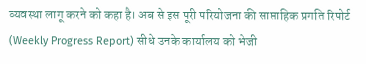व्यवस्था लागू करने को कहा है। अब से इस पूरी परियोजना की साप्ताहिक प्रगति रिपोर्ट (Weekly Progress Report) सीधे उनके कार्यालय को भेजी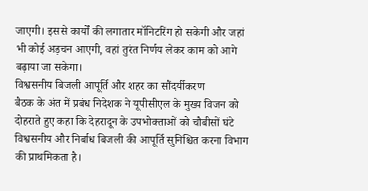जाएगी। इससे कार्यों की लगातार मॉनिटरिंग हो सकेगी और जहां भी कोई अड़चन आएगी, वहां तुरंत निर्णय लेकर काम को आगे बढ़ाया जा सकेगा।
विश्वसनीय बिजली आपूर्ति और शहर का सौंदर्यीकरण
बैठक के अंत में प्रबंध निदेशक ने यूपीसीएल के मुख्य विजन को दोहराते हुए कहा कि देहरादून के उपभोक्ताओं को चौबीसों घंटे विश्वसनीय और निर्बाध बिजली की आपूर्ति सुनिश्चित करना विभाग की प्राथमिकता है।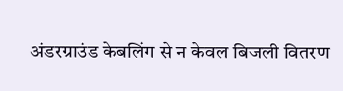अंडरग्राउंड केबलिंग से न केवल बिजली वितरण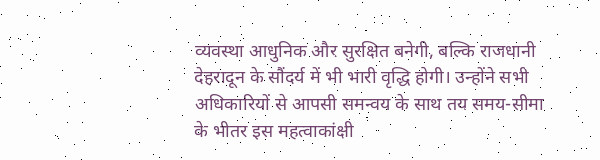व्यवस्था आधुनिक और सुरक्षित बनेगी, बल्कि राजधानी देहरादून के सौंदर्य में भी भारी वृद्धि होगी। उन्होंने सभी अधिकारियों से आपसी समन्वय के साथ तय समय-सीमा के भीतर इस महत्वाकांक्षी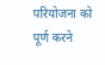परियोजना को पूर्ण करने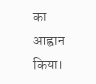का आह्वान किया।